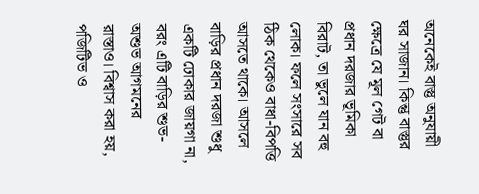অনেকেই বাস্তু অনুযায়ী ঘর সাজান। কিন্তু বাস্তুর ক্ষেত্রে যে মূল গেট বা প্রধান দরজার ভূমিকা বিরাট, তা ভুলে যান বহু লোক। ফলে সংসারে সব ঠিক থেকেও বাধা-বিপত্তি আসতে থাকে। আসলে বাড়ির প্রধান দরজা শুধু একটি ঢোকার জায়গা না, বরং এটি বাড়ির শুভ-অশুভ আগমনের রাস্তাও। বিশ্বাস করা হয়, পজিটিভ ও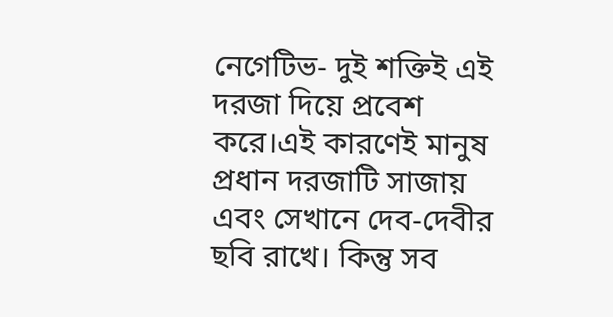নেগেটিভ- দুই শক্তিই এই দরজা দিয়ে প্রবেশ করে।এই কারণেই মানুষ প্রধান দরজাটি সাজায় এবং সেখানে দেব-দেবীর ছবি রাখে। কিন্তু সব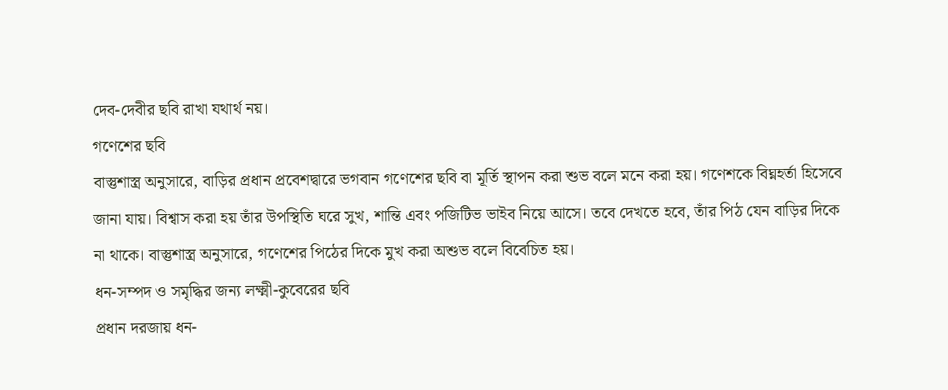দেব-দেবীর ছবি রাখা যথার্থ নয়।
গণেশের ছবি
বাস্তুশাস্ত্র অনুসারে, বাড়ির প্রধান প্রবেশদ্বারে ভগবান গণেশের ছবি বা মূর্তি স্থাপন করা শুভ বলে মনে করা হয়। গণেশকে বিঘ্নহর্তা হিসেবে জানা যায়। বিশ্বাস করা হয় তাঁর উপস্থিতি ঘরে সুখ, শান্তি এবং পজিটিভ ভাইব নিয়ে আসে। তবে দেখতে হবে, তাঁর পিঠ যেন বাড়ির দিকে না থাকে। বাস্তুশাস্ত্র অনুসারে, গণেশের পিঠের দিকে মুখ করা অশুভ বলে বিবেচিত হয়।
ধন-সম্পদ ও সমৃদ্ধির জন্য লক্ষ্মী-কুবেরের ছবি
প্রধান দরজায় ধন-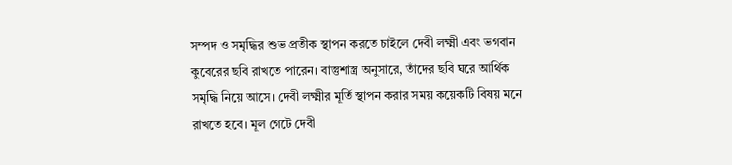সম্পদ ও সমৃদ্ধির শুভ প্রতীক স্থাপন করতে চাইলে দেবী লক্ষ্মী এবং ভগবান কুবেরের ছবি রাখতে পারেন। বাস্তুশাস্ত্র অনুসারে, তাঁদের ছবি ঘরে আর্থিক সমৃদ্ধি নিয়ে আসে। দেবী লক্ষ্মীর মূর্তি স্থাপন করার সময় কয়েকটি বিষয় মনে রাখতে হবে। মূল গেটে দেবী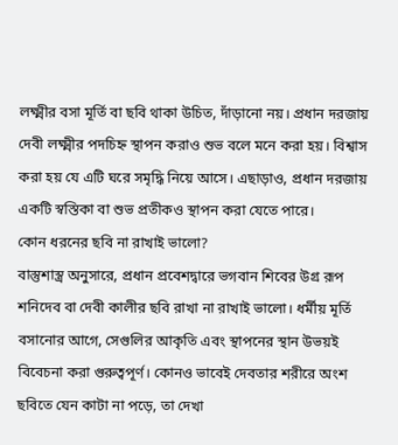লক্ষ্মীর বসা মূর্তি বা ছবি থাকা উচিত, দাঁড়ানো নয়। প্রধান দরজায় দেবী লক্ষ্মীর পদচিহ্ন স্থাপন করাও শুভ বলে মনে করা হয়। বিশ্বাস করা হয় যে এটি ঘরে সমৃদ্ধি নিয়ে আসে। এছাড়াও, প্রধান দরজায় একটি স্বস্তিকা বা শুভ প্রতীকও স্থাপন করা যেতে পারে।
কোন ধরনের ছবি না রাখাই ভালো?
বাস্তুশাস্ত্র অনুসারে, প্রধান প্রবেশদ্বারে ভগবান শিবের উগ্র রূপ শনিদেব বা দেবী কালীর ছবি রাখা না রাখাই ভালো। ধর্মীয় মূর্তি বসানোর আগে, সেগুলির আকৃতি এবং স্থাপনের স্থান উভয়ই বিবেচনা করা গুরুত্বপূর্ণ। কোনও ভাবেই দেবতার শরীরে অংশ ছবিতে যেন কাটা না পড়ে, তা দেখা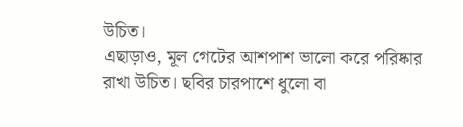উচিত।
এছাড়াও, মূল গেটের আশপাশ ভালো করে পরিষ্কার রাখা উচিত। ছবির চারপাশে ধুলো বা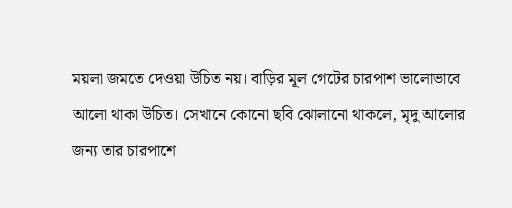ময়লা জমতে দেওয়া উচিত নয়। বাড়ির মূল গেটের চারপাশ ভালোভাবে আলো থাকা উচিত। সেখানে কোনো ছবি ঝোলানো থাকলে, মৃদু আলোর জন্য তার চারপাশে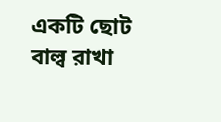একটি ছোট বাল্ব রাখা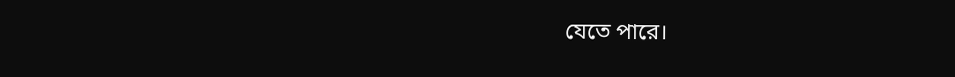যেতে পারে।